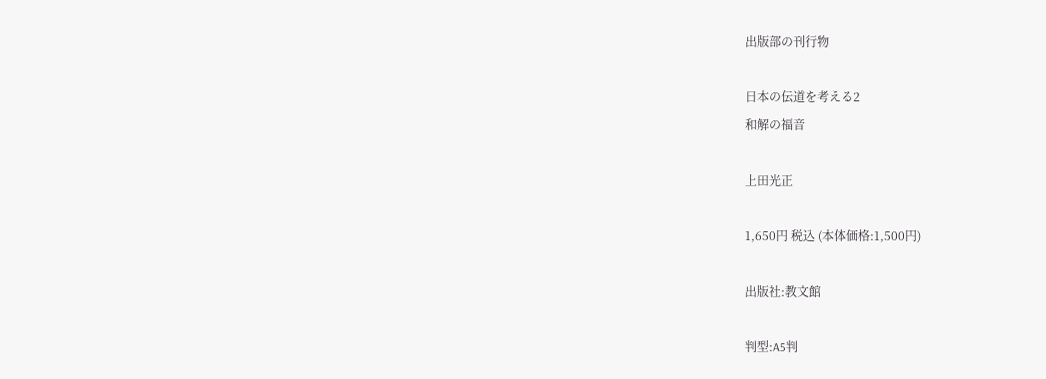出版部の刊行物

日本の伝道を考える2
和解の福音

上田光正

1,650円 税込 (本体価格:1,500円)

出版社:教文館

判型:A5判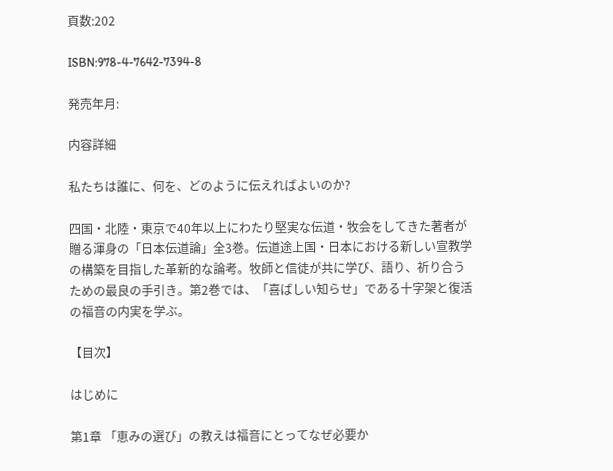頁数:202

ISBN:978-4-7642-7394-8

発売年月:

内容詳細

私たちは誰に、何を、どのように伝えればよいのか?

四国・北陸・東京で40年以上にわたり堅実な伝道・牧会をしてきた著者が贈る渾身の「日本伝道論」全3巻。伝道途上国・日本における新しい宣教学の構築を目指した革新的な論考。牧師と信徒が共に学び、語り、祈り合うための最良の手引き。第2巻では、「喜ばしい知らせ」である十字架と復活の福音の内実を学ぶ。

【目次】

はじめに

第1章 「恵みの選び」の教えは福音にとってなぜ必要か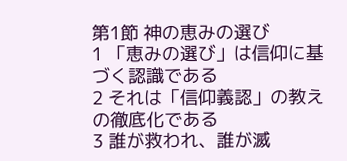第1節 神の恵みの選び
1 「恵みの選び」は信仰に基づく認識である
2 それは「信仰義認」の教えの徹底化である
3 誰が救われ、誰が滅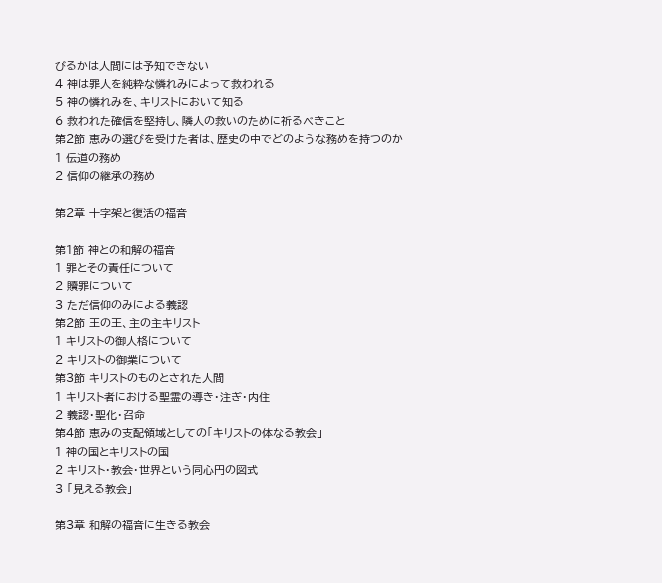びるかは人間には予知できない
4 神は罪人を純粋な憐れみによって救われる
5 神の憐れみを、キリストにおいて知る
6 救われた確信を堅持し、隣人の救いのために祈るべきこと
第2節 恵みの選びを受けた者は、歴史の中でどのような務めを持つのか
1 伝道の務め
2 信仰の継承の務め

第2章 十字架と復活の福音

第1節 神との和解の福音
1 罪とその責任について
2 贖罪について
3 ただ信仰のみによる義認
第2節 王の王、主の主キリスト
1 キリストの御人格について
2 キリストの御業について
第3節 キリストのものとされた人間
1 キリスト者における聖霊の導き・注ぎ・内住
2 義認・聖化・召命
第4節 恵みの支配領域としての「キリストの体なる教会」
1 神の国とキリストの国
2 キリスト・教会・世界という同心円の図式
3 「見える教会」

第3章 和解の福音に生きる教会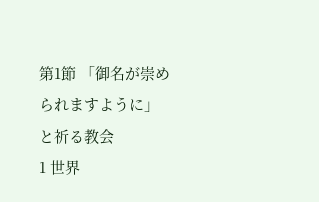第1節 「御名が崇められますように」と祈る教会
1 世界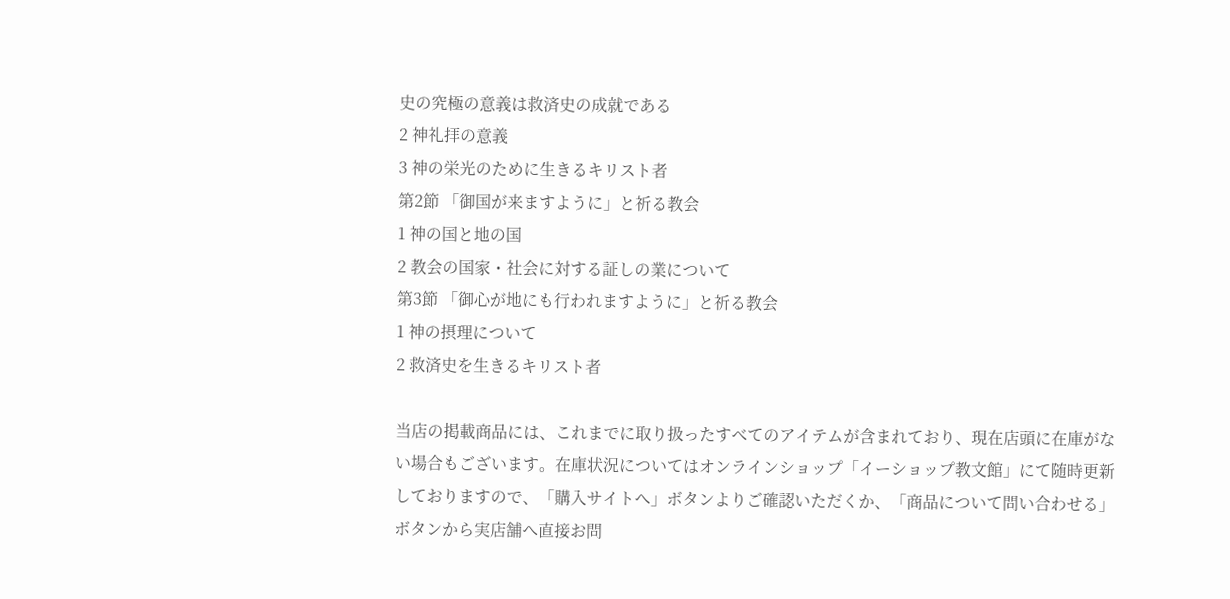史の究極の意義は救済史の成就である
2 神礼拝の意義
3 神の栄光のために生きるキリスト者
第2節 「御国が来ますように」と祈る教会
1 神の国と地の国
2 教会の国家・社会に対する証しの業について
第3節 「御心が地にも行われますように」と祈る教会
1 神の摂理について
2 救済史を生きるキリスト者

当店の掲載商品には、これまでに取り扱ったすべてのアイテムが含まれており、現在店頭に在庫がない場合もございます。在庫状況についてはオンラインショップ「イーショップ教文館」にて随時更新しておりますので、「購入サイトへ」ボタンよりご確認いただくか、「商品について問い合わせる」ボタンから実店舗へ直接お問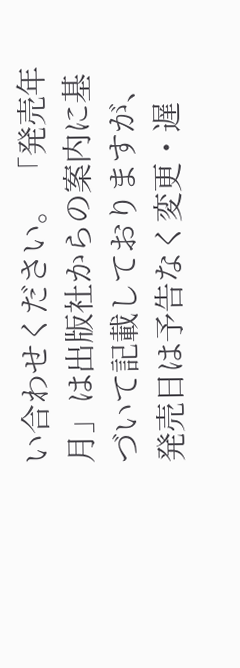い合わせください。 「発売年月」は出版社からの案内に基づいて記載しておりますが、発売日は予告なく変更・遅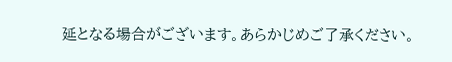延となる場合がございます。あらかじめご了承ください。